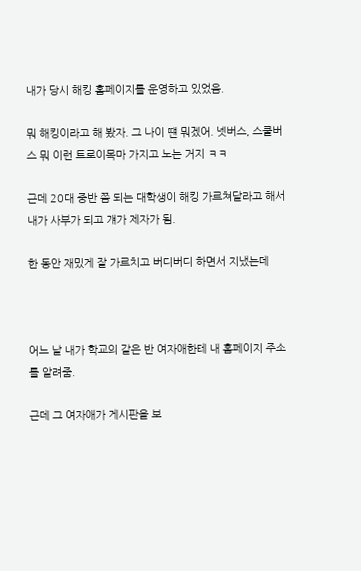내가 당시 해킹 홈페이지를 운영하고 있었음.

뭐 해킹이라고 해 봤자. 그 나이 떈 뭐겠어. 넷버스, 스쿨버스 뭐 이런 트로이목마 가지고 노는 거지 ㅋㅋ

근데 20대 중반 쯤 되는 대학생이 해킹 가르쳐달라고 해서 내가 사부가 되고 걔가 제자가 됨.

한 동안 재밌게 잘 가르치고 버디버디 하면서 지냈는데



어느 날 내가 학교의 같은 반 여자애한테 내 홈페이지 주소를 알려줌.

근데 그 여자애가 게시판을 보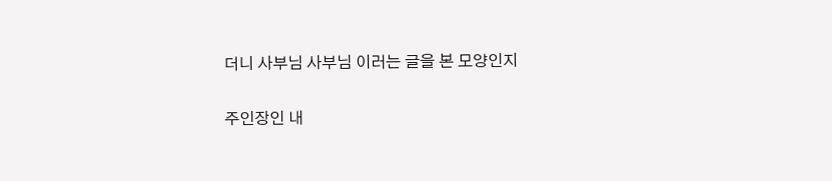더니 사부님 사부님 이러는 글을 본 모양인지

주인장인 내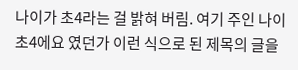나이가 초4라는 걸 밝혀 버림. 여기 주인 나이 초4에요 였던가 이런 식으로 된 제목의 글을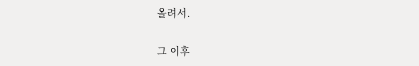올려서.

그 이후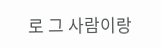로 그 사람이랑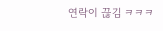연락이 끊김 ㅋㅋㅋ